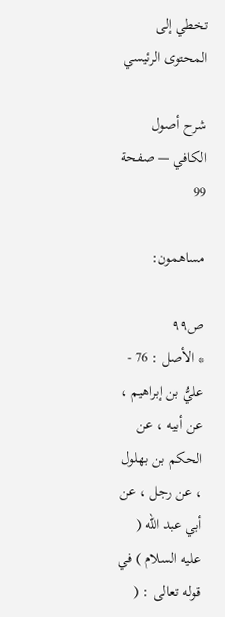تخطي إلى المحتوى الرئيسي

شرح أصول الكافي — صفحة 99

مساهمون:

ص٩٩
* الأصل : 76 - عليُّ بن إبراهيم ، عن أبيه ، عن الحكم بن بهلول ، عن رجل ، عن أبي عبد الله ( عليه السلام ) في قوله تعالى : (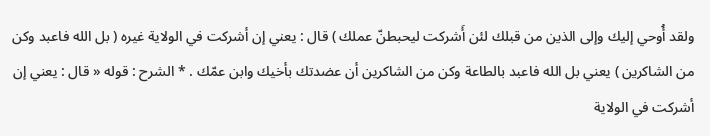ولقد أُوحي إليك وإلى الذين من قبلك لئن أَشركت ليحبطنّ عملك ) قال : يعني إن أشركت في الولاية غيره ( بل الله فاعبد وكن من الشاكرين ) يعني بل الله فاعبد بالطاعة وكن من الشاكرين أن عضدتك بأخيك وابن عمّك . * الشرح : قوله « قال : يعني إن أشركت في الولاية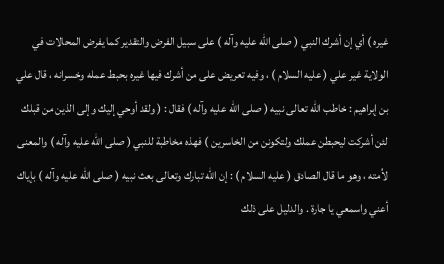غيره ) أي إن أشرك النبي ( صلى الله عليه وآله ) على سبيل الفرض والتقدير كما يفرض المحالات في الولاية غير علي ( عليه السلام ) ، وفيه تعريض على من أشرك فيها غيره بحبط عمله وخسرانه ، قال علي بن إبراهيم : خاطب الله تعالى نبيه ( صلى الله عليه وآله ) فقال : ( ولقد أوحي إليك وإلى الذين من قبلك لئن أشركت ليحبطن عملك ولتكونن من الخاسرين ) فهذه مخاطبة للنبي ( صلى الله عليه وآله ) والمعنى لاُمته ، وهو ما قال الصادق ( عليه السلام ) : إن الله تبارك وتعالى بعث نبيه ( صلى الله عليه وآله ) بإياك أعني واسمعي يا جارة . والدليل على ذلك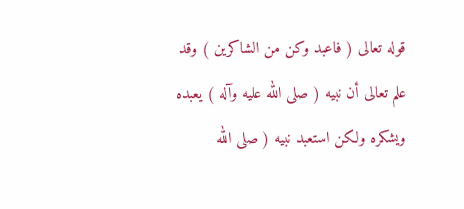قوله تعالى ( فاعبد وكن من الشاكرين ) وقد علم تعالى أن نبيه ( صلى الله عليه وآله ) يعبده ويشكره ولكن استعبد نبيه ( صلى الله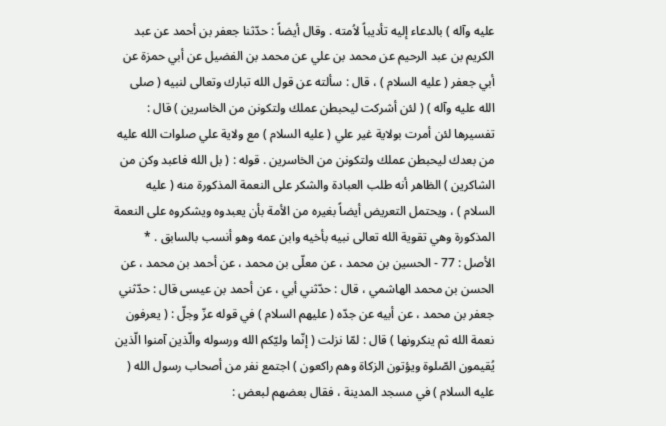عليه وآله ) بالدعاء إليه تأديباً لاُمته . وقال أيضاً : حدّثنا جعفر بن أحمد عن عبد الكريم بن عبد الرحيم عن محمد بن علي عن محمد بن الفضيل عن أبي حمزة عن أبي جعفر ( عليه السلام ) ، قال : سألته عن قول الله تبارك وتعالى لنبيه ( صلى الله عليه وآله ) ( لئن أشركت ليحبطن عملك ولتكونن من الخاسرين ) قال : تفسيرها لئن أمرت بولاية غير علي ( عليه السلام ) مع ولاية علي صلوات الله عليه من بعدك ليحبطن عملك ولتكونن من الخاسرين . قوله : ( بل الله فاعبد وكن من الشاكرين ) الظاهر أنه طلب العبادة والشكر على النعمة المذكورة منه ( عليه السلام ) ، ويحتمل التعريض أيضاً بغيره من الأمة بأن يعبدوه ويشكروه على النعمة المذكورة وهي تقوية الله تعالى نبيه بأخيه وابن عمه وهو أنسب بالسابق . * الأصل : 77 - الحسين بن محمد ، عن معلّى بن محمد ، عن أحمد بن محمد ، عن الحسن بن محمد الهاشمي ، قال : حدّثني أبي ، عن أحمد بن عيسى قال : حدّثني جعفر بن محمد ، عن أبيه عن جدّه ( عليهم السلام ) في قوله عزّ وجلّ : ( يعرفون نعمة الله ثم ينكرونها ) قال : لمّا نزلت ( إنّما وليّكم الله ورسوله والّذين آمنوا الّذين يُقيمون الصّلوة ويؤتون الزكاة وهم راكعون ) اجتمع نفر من أصحاب رسول الله ( عليه السلام ) في مسجد المدينة ، فقال بعضهم لبعض :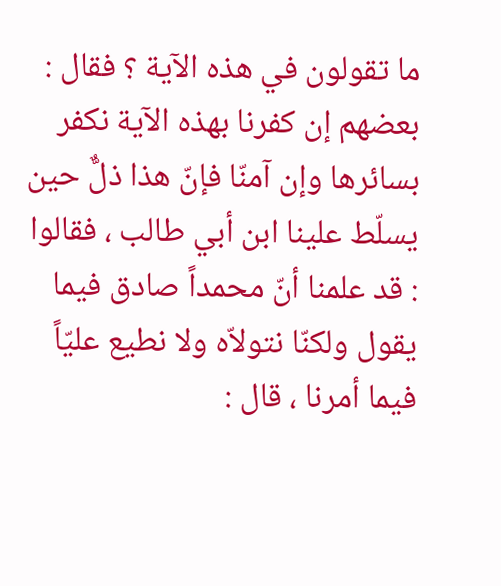ما تقولون في هذه الآية ؟ فقال : بعضهم إن كفرنا بهذه الآية نكفر بسائرها وإن آمنّا فإنّ هذا ذلٌّ حين يسلّط علينا ابن أبي طالب ، فقالوا : قد علمنا أنّ محمداً صادق فيما يقول ولكنّا نتولاّه ولا نطيع عليّاً فيما أمرنا ، قال :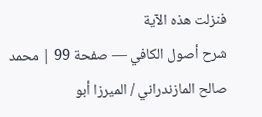فنزلت هذه الآية
شرح أصول الكافي — صفحة 99 | محمد صالح المازندراني / الميرزا أبو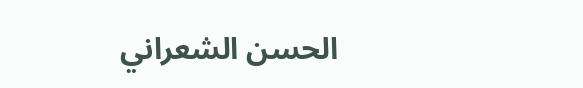الحسن الشعراني